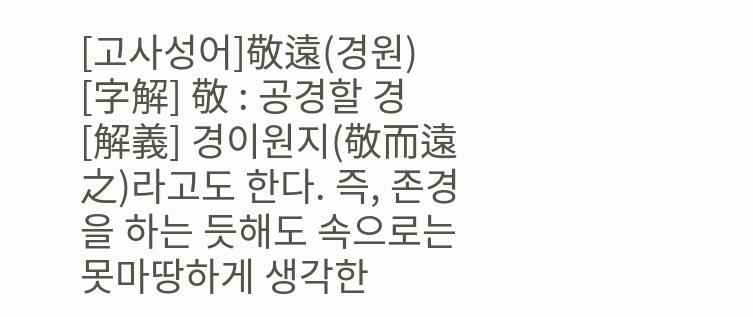[고사성어]敬遠(경원)
[字解] 敬 : 공경할 경
[解義] 경이원지(敬而遠之)라고도 한다. 즉, 존경을 하는 듯해도 속으로는 못마땅하게 생각한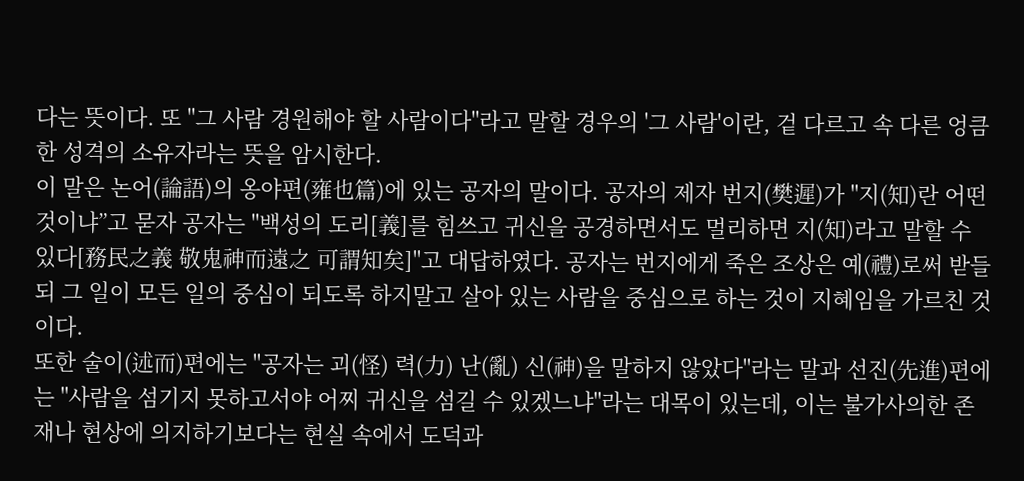다는 뜻이다. 또 "그 사람 경원해야 할 사람이다"라고 말할 경우의 '그 사람'이란, 겉 다르고 속 다른 엉큼한 성격의 소유자라는 뜻을 암시한다.
이 말은 논어(論語)의 옹야편(雍也篇)에 있는 공자의 말이다. 공자의 제자 번지(樊遲)가 "지(知)란 어떤 것이냐”고 묻자 공자는 "백성의 도리[義]를 힘쓰고 귀신을 공경하면서도 멀리하면 지(知)라고 말할 수 있다[務民之義 敬鬼神而遠之 可謂知矣]"고 대답하였다. 공자는 번지에게 죽은 조상은 예(禮)로써 받들되 그 일이 모든 일의 중심이 되도록 하지말고 살아 있는 사람을 중심으로 하는 것이 지혜임을 가르친 것이다.
또한 술이(述而)편에는 "공자는 괴(怪) 력(力) 난(亂) 신(神)을 말하지 않았다"라는 말과 선진(先進)편에는 "사람을 섬기지 못하고서야 어찌 귀신을 섬길 수 있겠느냐"라는 대목이 있는데, 이는 불가사의한 존재나 현상에 의지하기보다는 현실 속에서 도덕과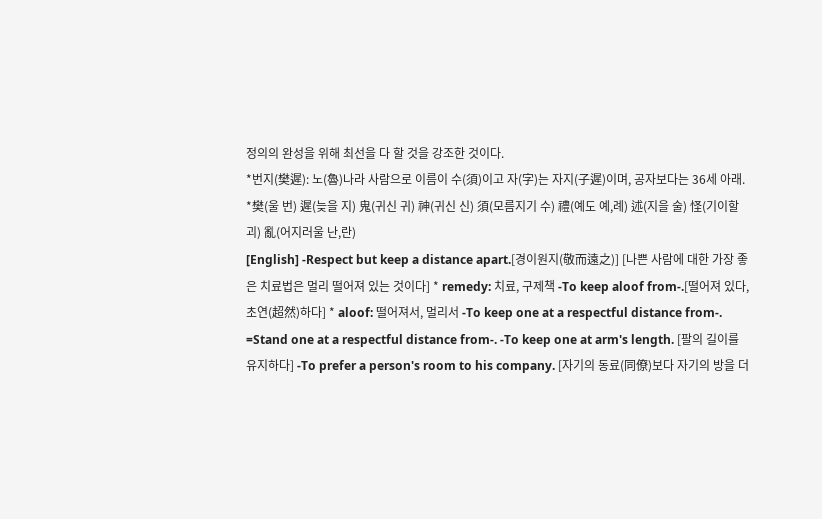정의의 완성을 위해 최선을 다 할 것을 강조한 것이다.
*번지(樊遲): 노(魯)나라 사람으로 이름이 수(須)이고 자(字)는 자지(子遲)이며, 공자보다는 36세 아래. *樊(울 번) 遲(늦을 지) 鬼(귀신 귀) 神(귀신 신) 須(모름지기 수) 禮(예도 예,례) 述(지을 술) 怪(기이할 괴) 亂(어지러울 난,란)
[English] -Respect but keep a distance apart.[경이원지(敬而遠之)] [나쁜 사람에 대한 가장 좋은 치료법은 멀리 떨어져 있는 것이다] * remedy: 치료, 구제책 -To keep aloof from-.[떨어져 있다, 초연(超然)하다] * aloof: 떨어져서, 멀리서 -To keep one at a respectful distance from-. =Stand one at a respectful distance from-. -To keep one at arm's length. [팔의 길이를 유지하다] -To prefer a person's room to his company. [자기의 동료(同僚)보다 자기의 방을 더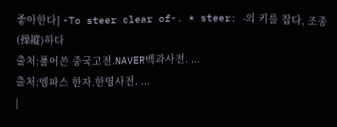좋아한다] -To steer clear of-. * steer: -의 키를 잡다, 조종(操縱)하다
출처:풀어쓴 중국고전.NAVER백과사전. ...
출처:엠파스 한자.한영사전. ...
|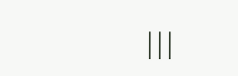|||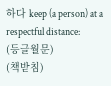하다 keep (a person) at a respectful distance:
(등글월문)
(책받침)